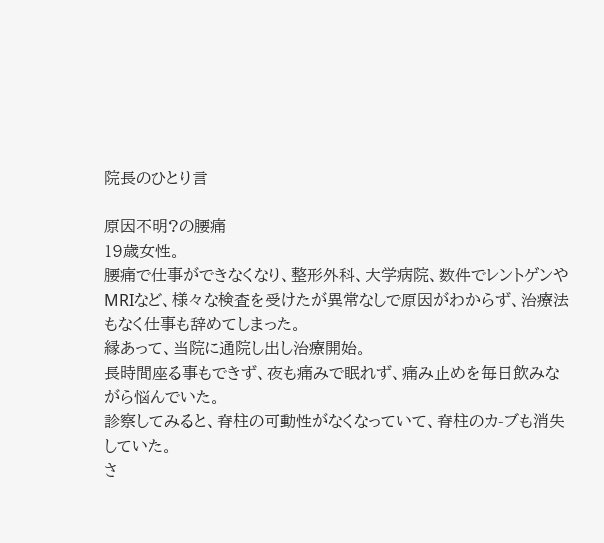院長のひとり言

原因不明?の腰痛
19歳女性。
腰痛で仕事ができなくなり、整形外科、大学病院、数件でレントゲンやMRIなど、様々な検査を受けたが異常なしで原因がわからず、治療法もなく仕事も辞めてしまった。
縁あって、当院に通院し出し治療開始。
長時間座る事もできず、夜も痛みで眠れず、痛み止めを毎日飲みながら悩んでいた。
診察してみると、脊柱の可動性がなくなっていて、脊柱のカ-ブも消失していた。
さ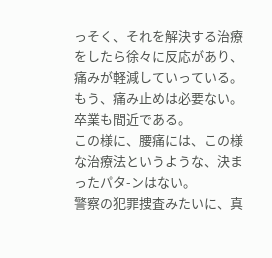っそく、それを解決する治療をしたら徐々に反応があり、痛みが軽減していっている。
もう、痛み止めは必要ない。
卒業も間近である。
この様に、腰痛には、この様な治療法というような、決まったパタ-ンはない。
警察の犯罪捜査みたいに、真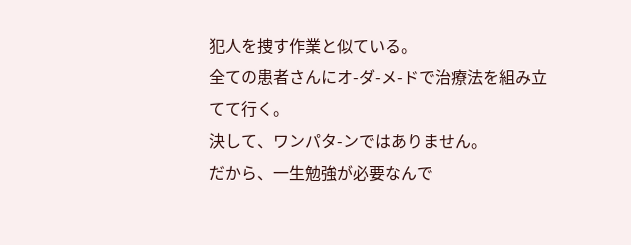犯人を捜す作業と似ている。
全ての患者さんにオ-ダ-メ-ドで治療法を組み立てて行く。
決して、ワンパタ-ンではありません。
だから、一生勉強が必要なんで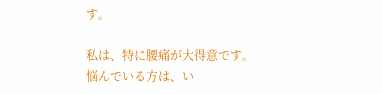す。

私は、特に腰痛が大得意です。
悩んでいる方は、い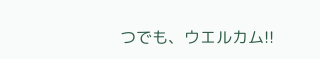つでも、ウエルカム!!